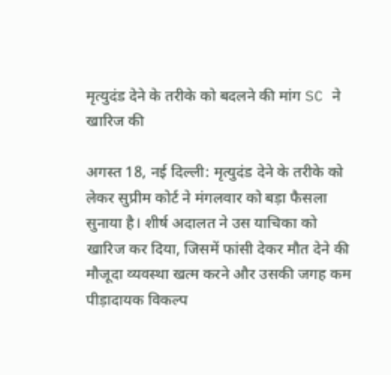मृत्युदंड देने के तरीके को बदलने की मांग SC ने खारिज की

अगस्त 18, नई दिल्ली: मृत्युदंड देने के तरीके को लेकर सुप्रीम कोर्ट ने मंगलवार को बड़ा फैसला सुनाया है। शीर्ष अदालत ने उस याचिका को खारिज कर दिया, जिसमें फांसी देकर मौत देने की मौजूदा व्यवस्था खत्म करने और उसकी जगह कम पीड़ादायक विकल्प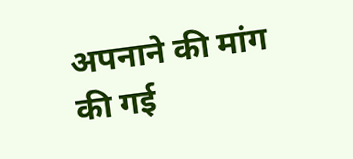अपनाने की मांग की गई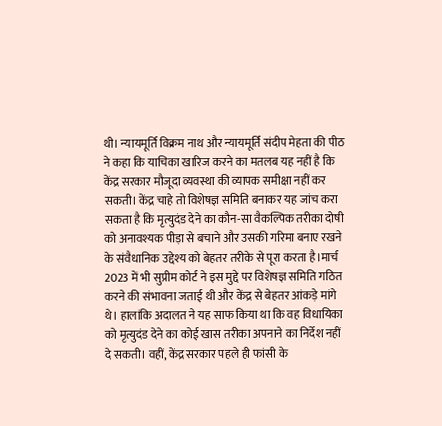थी। न्यायमूर्ति विक्रम नाथ और न्यायमूर्ति संदीप मेहता की पीठ ने कहा कि याचिका खारिज करने का मतलब यह नहीं है कि केंद्र सरकार मौजूदा व्यवस्था की व्यापक समीक्षा नहीं कर सकती। केंद्र चाहे तो विशेषज्ञ समिति बनाकर यह जांच करा सकता है कि मृत्युदंड देने का कौन-सा वैकल्पिक तरीका दोषी को अनावश्यक पीड़ा से बचाने और उसकी गरिमा बनाए रखने के संवैधानिक उद्देश्य को बेहतर तरीके से पूरा करता है।मार्च 2023 में भी सुप्रीम कोर्ट ने इस मुद्दे पर विशेषज्ञ समिति गठित करने की संभावना जताई थी और केंद्र से बेहतर आंकड़े मांगे थे। हालांकि अदालत ने यह साफ किया था कि वह विधायिका को मृत्युदंड देने का कोई खास तरीका अपनाने का निर्देश नहीं दे सकती। वहीं, केंद्र सरकार पहले ही फांसी के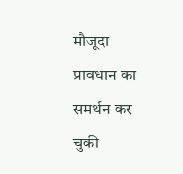मौजूदा प्रावधान का समर्थन कर चुकी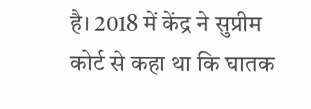है। 2018 में केंद्र ने सुप्रीम कोर्ट से कहा था कि घातक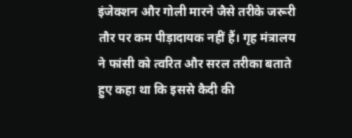इंजेक्शन और गोली मारने जैसे तरीके जरूरी तौर पर कम पीड़ादायक नहीं हैं। गृह मंत्रालय ने फांसी को त्वरित और सरल तरीका बताते हुए कहा था कि इससे कैदी की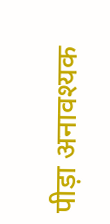पीड़ा अनावश्यक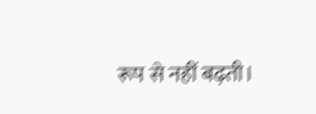रूप से नहीं बढ़ती।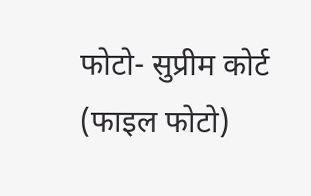फोटो- सुप्रीम कोर्ट (फाइल फोटो)